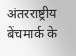अंतरराष्ट्रीय बेंचमार्क के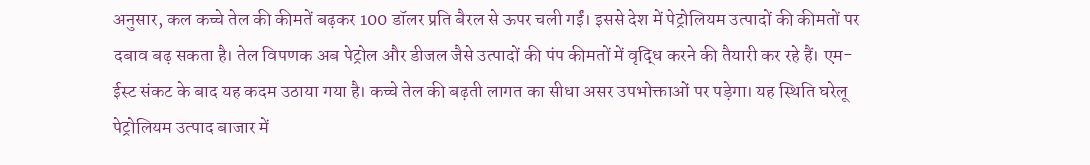अनुसार, कल कच्चे तेल की कीमतें बढ़कर 100 डॉलर प्रति बैरल से ऊपर चली गईं। इससे देश में पेट्रोलियम उत्पादों की कीमतों पर दबाव बढ़ सकता है। तेल विपणक अब पेट्रोल और डीजल जैसे उत्पादों की पंप कीमतों में वृद्धि करने की तैयारी कर रहे हैं। एम-ईस्ट संकट के बाद यह कदम उठाया गया है। कच्चे तेल की बढ़ती लागत का सीधा असर उपभोक्ताओं पर पड़ेगा। यह स्थिति घरेलू पेट्रोलियम उत्पाद बाजार में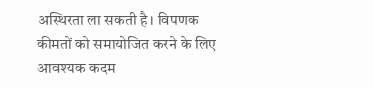अस्थिरता ला सकती है। विपणक कीमतों को समायोजित करने के लिए आवश्यक कदम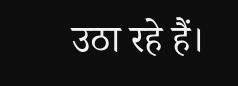उठा रहे हैं।